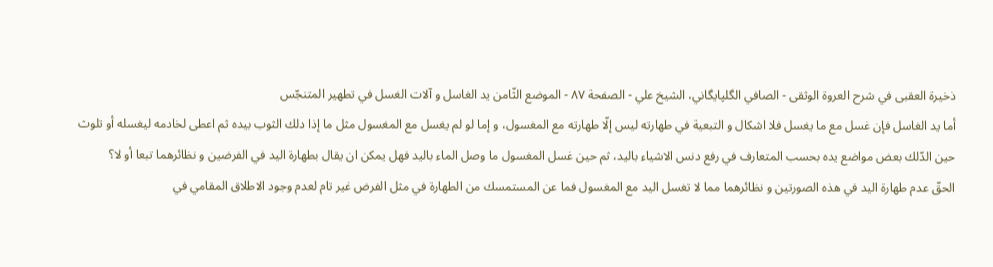ذخيرة العقبى في شرح العروة الوثقى - الصافي الگلپايگاني، الشيخ علي - الصفحة ٨٧ - الموضع الثّامن يد الغاسل و آلات الغسل في تطهير المتنجّس
أما يد الغاسل فإن غسل مع ما يغسل فلا اشكال و التبعية في طهارته ليس إلّا طهارته مع المغسول، و إما لو لم يغسل مع المغسول مثل ما إذا دلك الثوب بيده ثم اعطى لخادمه ليغسله أو تلوث حين الدّلك بعض مواضع يده بحسب المتعارف في رفع دنس الاشياء باليد، ثم حين غسل المغسول ما وصل الماء باليد فهل يمكن ان يقال بطهارة اليد في الفرضين و نظائرهما تبعا أو لا؟
الحقّ عدم طهارة اليد في هذه الصورتين و نظائرهما مما لا تغسل اليد مع المغسول فما عن المستمسك من الطهارة في مثل الفرض غير تام لعدم وجود الاطلاق المقامي في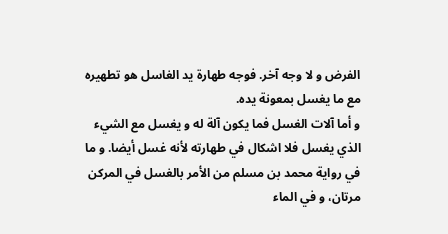الفرض و لا وجه آخر. فوجه طهارة يد الغاسل هو تطهيره مع ما يغسل بمعونة يده.
و أما آلات الغسل فما يكون آلة له و يغسل مع الشيء الذي يغسل فلا اشكال في طهارته لأنه غسل أيضا. و ما في رواية محمد بن مسلم من الأمر بالغسل في المركن مرتان، و في الماء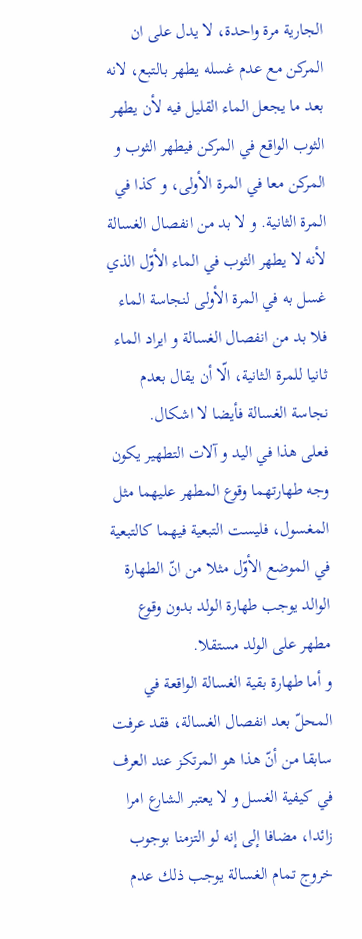الجارية مرة واحدة، لا يدل على ان المركن مع عدم غسله يطهر بالتبع، لانه بعد ما يجعل الماء القليل فيه لأن يطهر الثوب الواقع في المركن فيطهر الثوب و المركن معا في المرة الأولى، و كذا في المرة الثانية. و لا بد من انفصال الغسالة لأنه لا يطهر الثوب في الماء الأوّل الذي غسل به في المرة الأولى لنجاسة الماء فلا بد من انفصال الغسالة و ايراد الماء ثانيا للمرة الثانية، الّا أن يقال بعدم نجاسة الغسالة فأيضا لا اشكال.
فعلى هذا في اليد و آلات التطهير يكون وجه طهارتهما وقوع المطهر عليهما مثل المغسول، فليست التبعية فيهما كالتبعية في الموضع الأوّل مثلا من انّ الطهارة الوالد يوجب طهارة الولد بدون وقوع مطهر على الولد مستقلا.
و أما طهارة بقية الغسالة الواقعة في المحلّ بعد انفصال الغسالة، فقد عرفت سابقا من أنّ هذا هو المرتكز عند العرف في كيفية الغسل و لا يعتبر الشارع امرا زائدا، مضافا إلى إنه لو التزمنا بوجوب خروج تمام الغسالة يوجب ذلك عدم